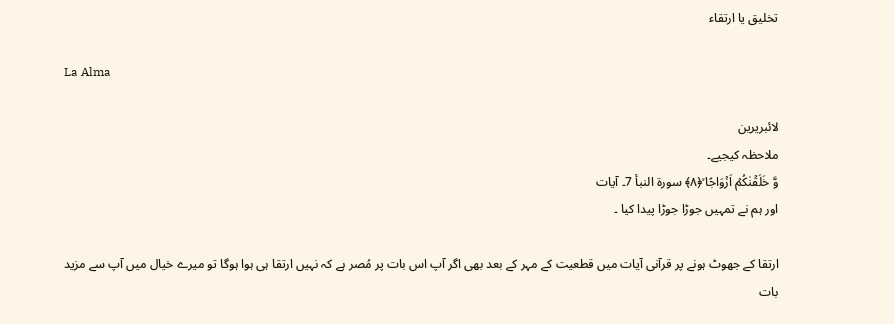تخلیق یا ارتقاء

La Alma

لائبریرین
ملاحظہ کیجیے۔
وَّ خَلَقۡنٰکُمۡ اَزۡوَاجًا ۙ﴿۸﴾ سورة النبأ 7۔ آیات
اور ہم نے تمہیں جوڑا جوڑا پیدا کیا ۔

ارتقا کے جھوٹ ہونے پر قرآنی آیات میں قطعیت کے مہر کے بعد بھی اگر آپ اس بات پر مُصر ہے کہ نہیں ارتقا ہی ہوا ہوگا تو میرے خیال میں آپ سے مزید بات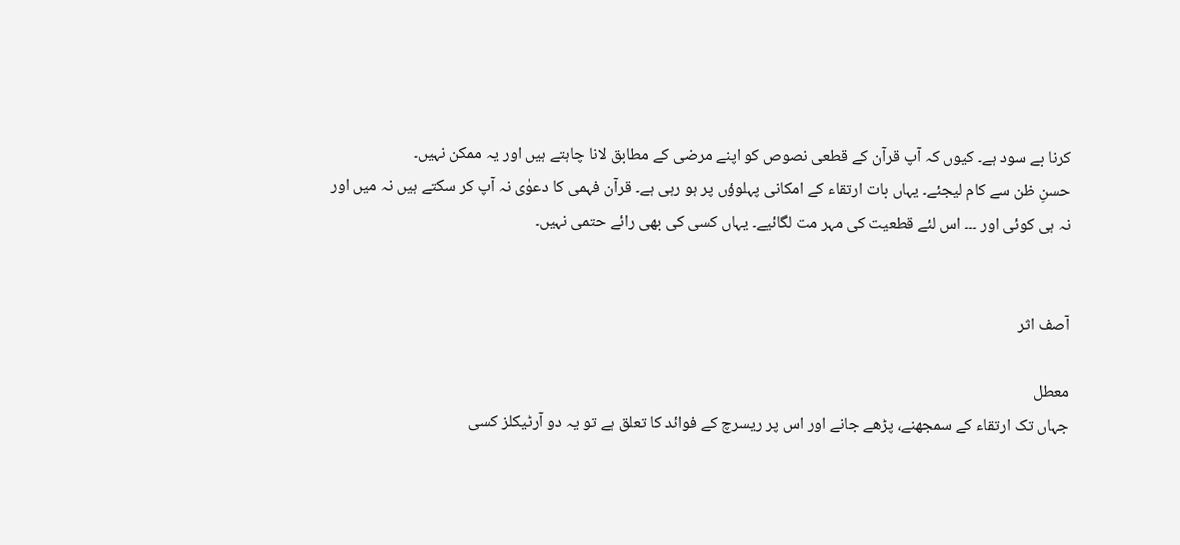کرنا بے سود ہے۔ کیوں کہ آپ قرآن کے قطعی نصوص کو اپنے مرضی کے مطابق لانا چاہتے ہیں اور یہ ممکن نہیں۔
حسنِ ظن سے کام لیجئے۔ یہاں بات ارتقاء کے امکانی پہلوؤں پر ہو رہی ہے۔ قرآن فہمی کا دعوٰی نہ آپ کر سکتے ہیں نہ میں اور نہ ہی کوئی اور ۔۔۔ اس لئے قطعیت کی مہر مت لگائیے۔ یہاں کسی کی بھی رائے حتمی نہیں۔


آصف اثر

معطل
جہاں تک ارتقاء کے سمجھنے، پڑھے جانے اور اس پر ریسرچ کے فوائد کا تعلق ہے تو یہ دو آرٹیکلز کسی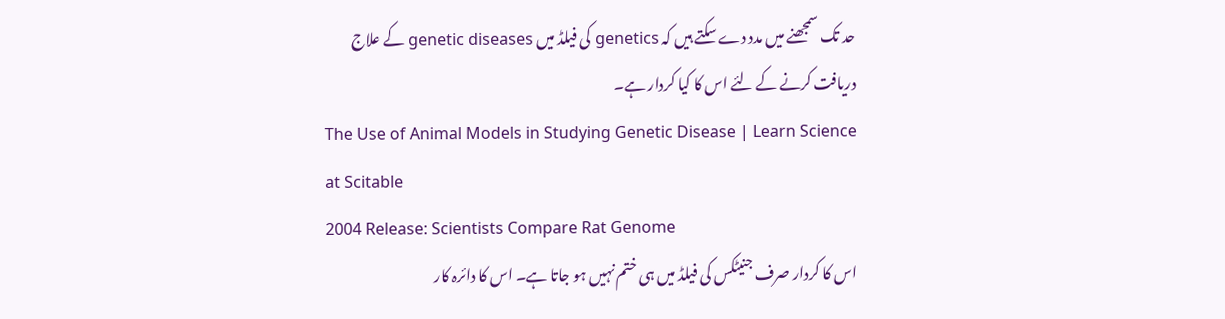حد تک سمجھنے میں مدد دے سکتے ہیں کہ genetics کی فیلڈ میں genetic diseases کے علاج دریافت کرنے کے لئے اس کا کیا کردار ہے۔
The Use of Animal Models in Studying Genetic Disease | Learn Science at Scitable
2004 Release: Scientists Compare Rat Genome
اس کا کردار صرف جنیٹکس کی فیلڈ میں ہی ختم نہیں ہو جاتا ہے۔ اس کا دائرہ کار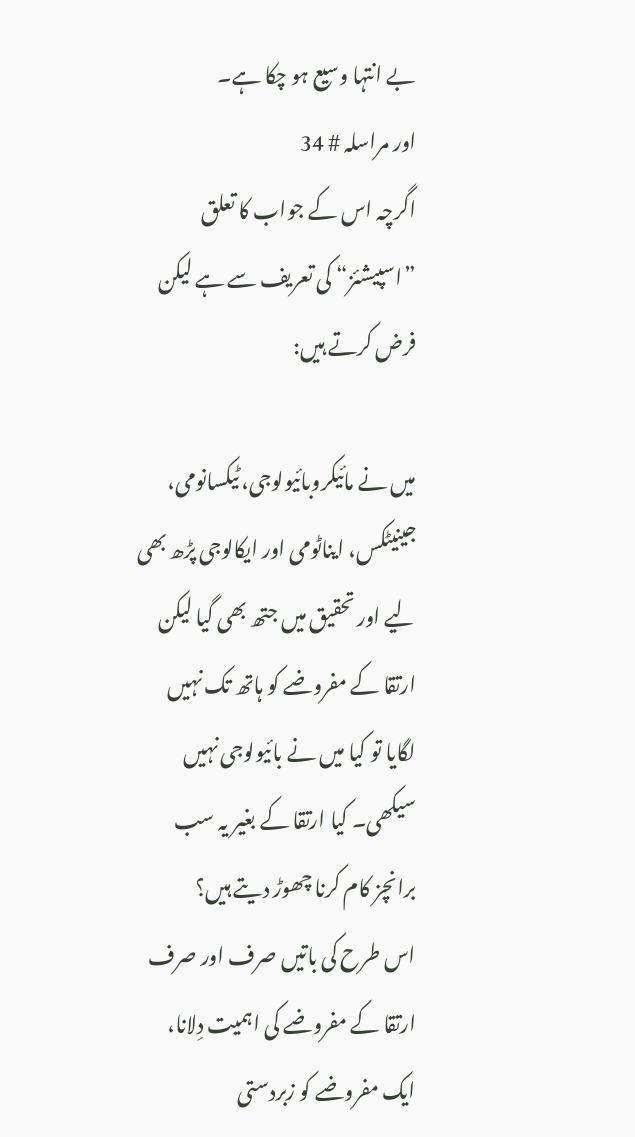بے انتہا وسیع ہو چکا ہے۔
اور مراسلہ # 34
اگرچہ اس کے جواب کا تعلق ”اسپیشئز“ کی تعریف سے ہے لیکن فرض کرتے ہیں:

میں نے مائیکروبائیولوجی، ٹیکسانومی، جینیٹکس، ایناٹومی اور ایکالوجی پڑھ بھی لیے اور تحقیق میں جتھ بھی گیا لیکن ارتقا کے مفروضے کو ہاتھ تک نہیں لگایا تو کیا میں نے بائیولوجی نہیں سیکھی۔ کیا ارتقا کے بغیر یہ سب برانچز کام کرنا چھوڑ دیتے ہیں؟
اس طرح کی باتیں صرف اور صرف ارتقا کے مفروضے کی اہمیت دِلانا، ایک مفروضے کو زبردستی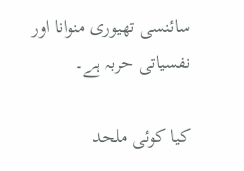سائنسی تھیوری منوانا اور نفسیاتی حربہ ہے۔

کیا کوئی ملحد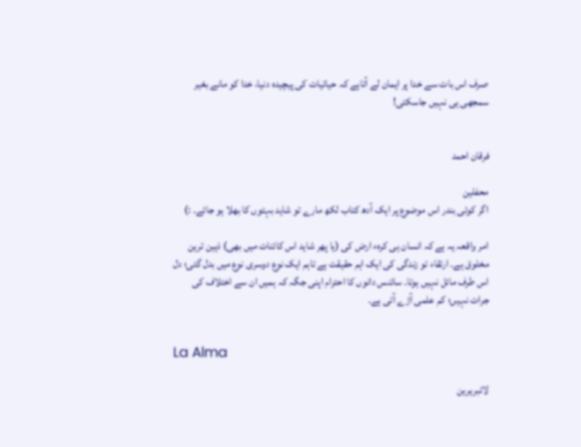صرف اس بات سے خدا پر ایمان لے آتاہے کہ حیاتیات کی پیچیدہ دنیا، خدا کو مانے بغیر سمجھی ہی نہیں جاسکتی!


فرقان احمد

محفلین
اگر کوئی بندر اس موضوع پر ایک آدھ کتاب لکھ مارے تو شاید بہتوں کا بھلا ہو جائے۔ :)

امر واقعہ یہ ہے کہ انسان ہی کرہء ارض کی (یا پھر شاید اس کائنات میں بھی) ذہین ترین مخلوق ہے۔ ارتقاء تو زندگی کی ایک اہم حقیقت ہے تاہم ایک نوع دوسری نوع میں بدل گئی؛ دل اس طرف مائل نہیں ہوتا۔ سائنس دانوں کا احترام اپنی جگہ کہ ہمیں ان سے اختلاف کی جرات نہیں؛ کم علمی آڑے آتی ہے۔


La Alma

لائبریرین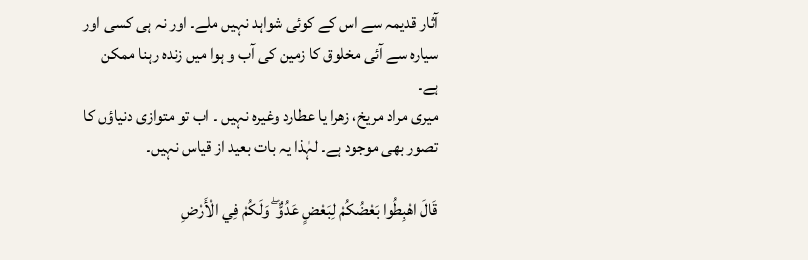آثار قدیمہ سے اس کے کوئی شواہد نہیں ملے۔ اور نہ ہی کسی اور سیارہ سے آئی مخلوق کا زمین کی آب و ہوا میں زندہ رہنا ممکن ہے۔
میری مراد مریخ، زھرا یا عطارد وغیرہ نہیں ۔ اب تو متوازی دنیاؤں کا تصور بھی موجود ہے۔ لہٰذا یہ بات بعید از قیاس نہیں۔

قَالَ اهْبِطُوا بَعْضُكُمْ لِبَعْضٍ عَدُوٌّ ۖ وَلَكُمْ فِي الْأَرْضِ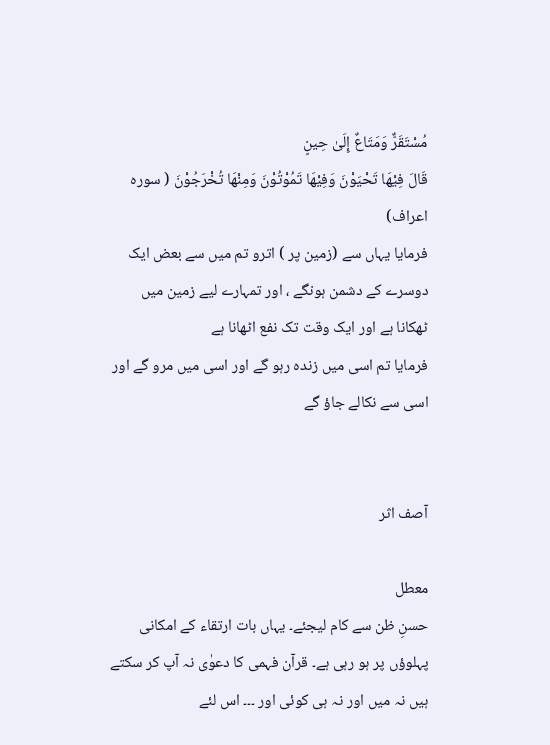مُسْتَقَرٌّ وَمَتَاعٌ إِلَىٰ حِينٍ
قَالَ فِيْهَا تَحْيَوْنَ وَفِيْهَا تَمُوْتُوْنَ وَمِنْهَا تُخْرَجُوْنَ ( سوره اعراف)
فرمایا یہاں سے (زمین پر ) اترو تم میں سے بعض ایک دوسرے کے دشمن ہونگے ، اور تمہارے لیے زمین میں ٹھکانا ہے اور ایک وقت تک نفع اٹھانا ہے
فرمایا تم اسی میں زندہ رہو گے اور اسی میں مرو گے اور اسی سے نکالے جاؤ گے


آصف اثر

معطل
حسنِ ظن سے کام لیجئے۔ یہاں بات ارتقاء کے امکانی پہلوؤں پر ہو رہی ہے۔ قرآن فہمی کا دعوٰی نہ آپ کر سکتے ہیں نہ میں اور نہ ہی کوئی اور ۔۔۔ اس لئے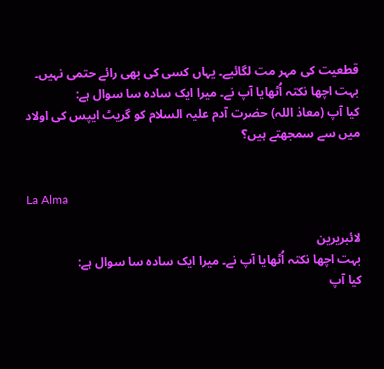قطعیت کی مہر مت لگائیے۔ یہاں کسی کی بھی رائے حتمی نہیں۔
بہت اچھا نکتہ اُٹھایا آپ نے۔ میرا ایک سادہ سا سوال ہے:
کیا آپ (معاذ اللہ) حضرت آدم علیہ السلام کو گریٹ ایپس کی اولاد میں سے سمجھتے ہیں؟


La Alma

لائبریرین
بہت اچھا نکتہ اُٹھایا آپ نے۔ میرا ایک سادہ سا سوال ہے:
کیا آپ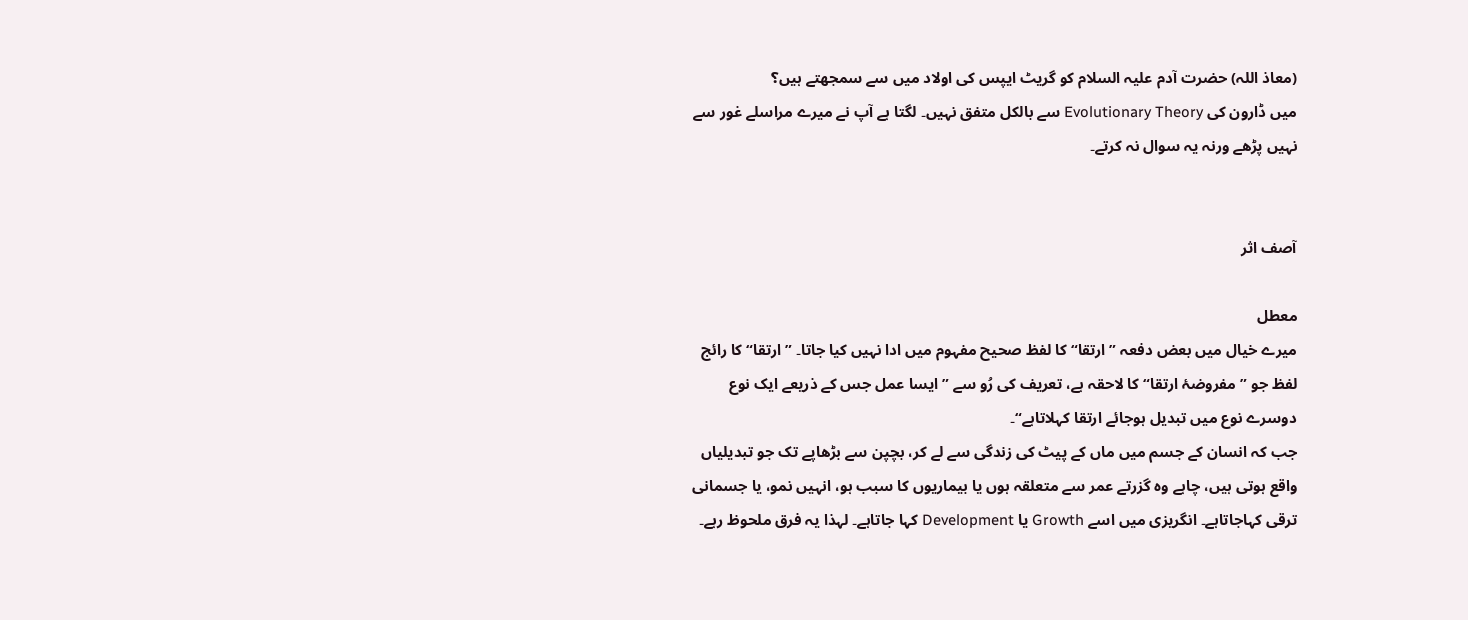(معاذ اللہ) حضرت آدم علیہ السلام کو گریٹ ایپس کی اولاد میں سے سمجھتے ہیں؟
میں ڈارون کی Evolutionary Theory سے بالکل متفق نہیں۔ لگتا ہے آپ نے میرے مراسلے غور سے نہیں پڑھے ورنہ یہ سوال نہ کرتے۔


آصف اثر

معطل
میرے خیال میں بعض دفعہ ”ارتقا“ کا لفظ صحیح مفہوم میں ادا نہیں کیا جاتا۔ ”ارتقا“ کا رائج لفظ جو ”مفروضۂ ارتقا“ کا لاحقہ ہے، تعریف کی رُو سے ”ایسا عمل جس کے ذریعے ایک نوع دوسرے نوع میں تبدیل ہوجائے ارتقا کہلاتاہے“۔
جب کہ انسان کے جسم میں ماں کے پیٹ کی زندگی سے لے کر، بچپن سے بڑھاپے تک جو تبدیلیاں واقع ہوتی ہیں، چاہے وہ گزرتے عمر سے متعلقہ ہوں یا بیماریوں کا سبب ہو، انہیں نمو، یا جسمانی ترقی کہاجاتاہے۔ انگریزی میں اسے Growth یا Development کہا جاتاہے۔ لہذا یہ فرق ملحوظ رہے۔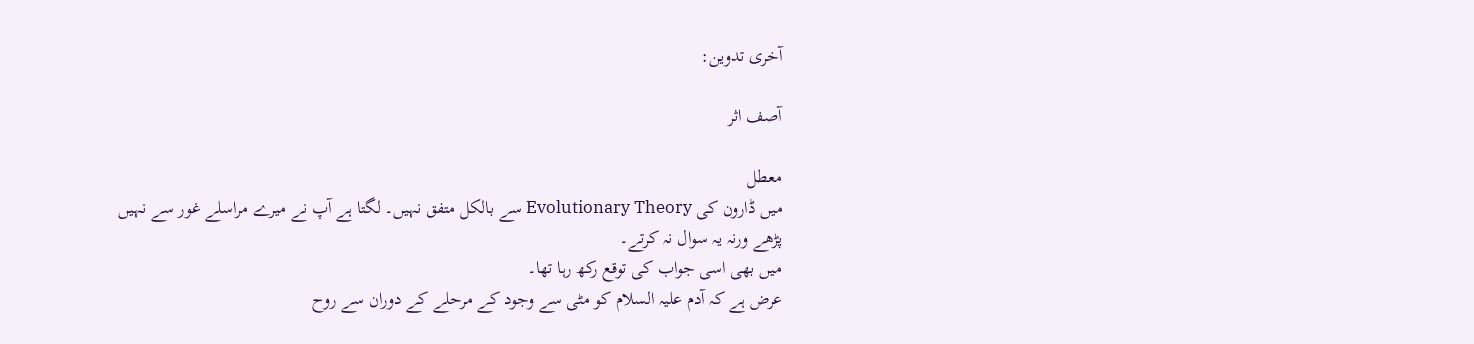آخری تدوین:

آصف اثر

معطل
میں ڈارون کی Evolutionary Theory سے بالکل متفق نہیں۔ لگتا ہے آپ نے میرے مراسلے غور سے نہیں پڑھے ورنہ یہ سوال نہ کرتے۔
میں بھی اسی جواب کی توقع رکھ رہا تھا۔
عرض ہے کہ آدم علیہ السلام کو مٹی سے وجود کے مرحلے کے دوران سے روح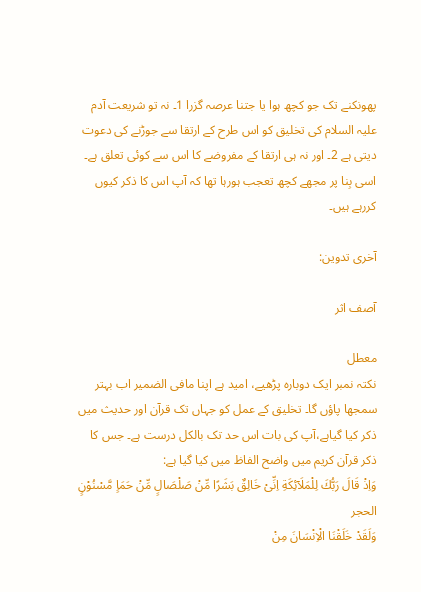پھونکنے تک جو کچھ ہوا یا جتنا عرصہ گزرا 1۔ نہ تو شریعت آدم علیہ السلام کی تخلیق کو اس طرح کے ارتقا سے جوڑنے کی دعوت دیتی ہے 2۔ اور نہ ہی ارتقا کے مفروضے کا اس سے کوئی تعلق ہے۔ اسی بِنا پر مجھے کچھ تعجب ہورہا تھا کہ آپ اس کا ذکر کیوں کررہے ہیں۔

آخری تدوین:

آصف اثر

معطل
نکتہ نمبر ایک دوبارہ پڑھیے، امید ہے اپنا مافی الضمیر اب بہتر سمجھا پاؤں گا۔ تخلیق کے عمل کو جہاں تک قرآن اور حدیث میں ذکر کیا گیاہے،آپ کی بات اس حد تک بالکل درست ہے۔ جس کا ذکر قرآن کریم میں واضح الفاظ میں کیا گیا ہے:
وَاِذْ قَالَ رَبُّكَ لِلْمَلَآئِكَةِ اِنِّىْ خَالِقٌ بَشَرًا مِّنْ صَلْصَالٍ مِّنْ حَمَاٍ مَّسْنُوْنٍ الحجر
وَلَقَدْ خَلَقْنَا الْاِنْسَانَ مِنْ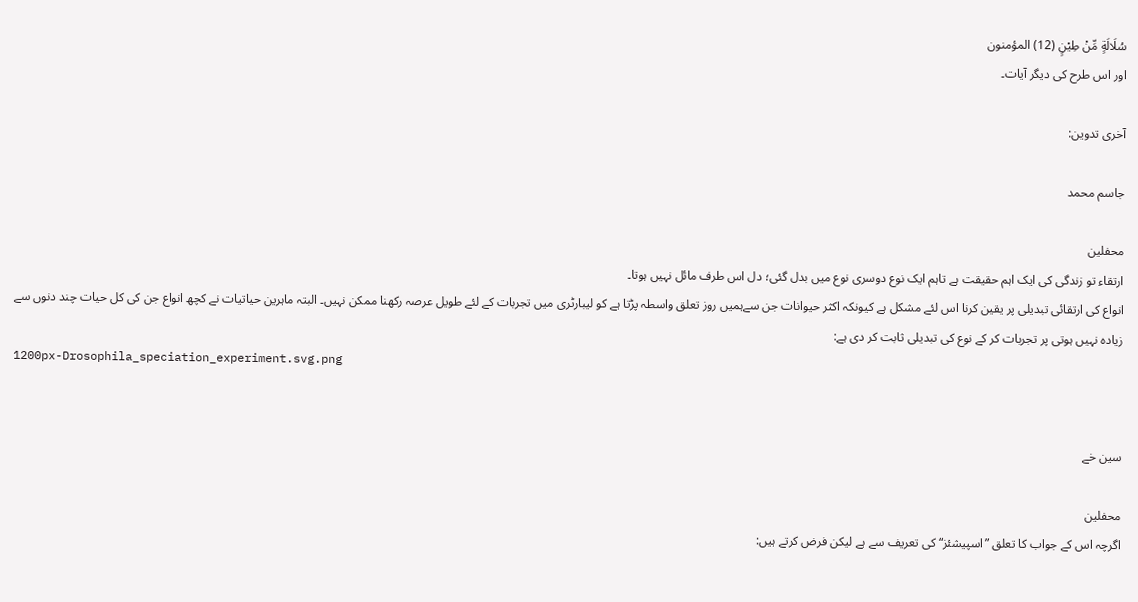سُلَالَةٍ مِّنْ طِيْنٍ (12) المؤمنون
اور اس طرح کی دیگر آیات۔

آخری تدوین:

جاسم محمد

محفلین
ارتقاء تو زندگی کی ایک اہم حقیقت ہے تاہم ایک نوع دوسری نوع میں بدل گئی؛ دل اس طرف مائل نہیں ہوتا۔
انواع کی ارتقائی تبدیلی پر یقین کرنا اس لئے مشکل ہے کیونکہ اکثر حیوانات جن سےہمیں روز تعلق واسطہ پڑتا ہے کو لیبارٹری میں تجربات کے لئے طویل عرصہ رکھنا ممکن نہیں۔ البتہ ماہرین حیاتیات نے کچھ انواع جن کی کل حیات چند دنوں سے زیادہ نہیں ہوتی پر تجربات کر کے نوع کی تبدیلی ثابت کر دی ہے:
1200px-Drosophila_speciation_experiment.svg.png


سین خے

محفلین
اگرچہ اس کے جواب کا تعلق ”اسپیشئز“ کی تعریف سے ہے لیکن فرض کرتے ہیں: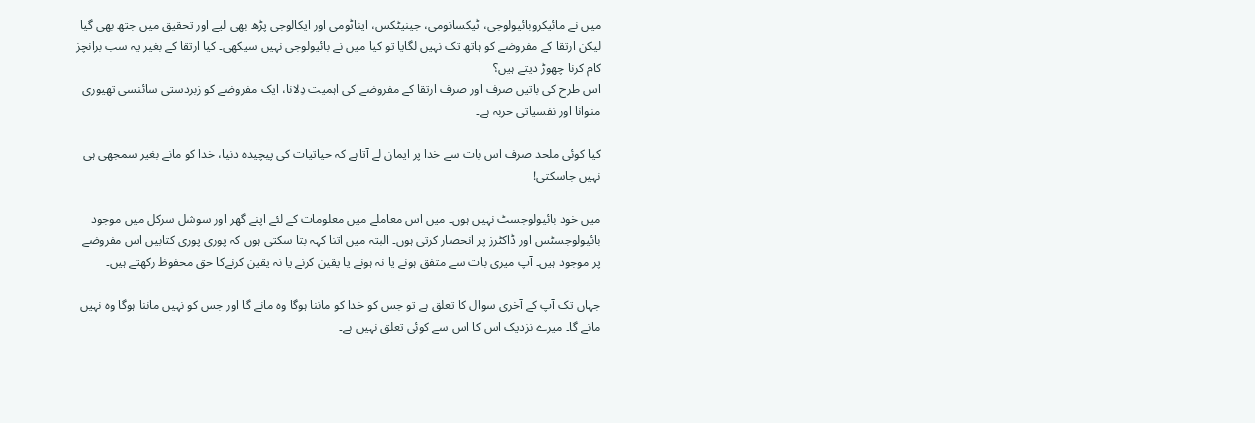میں نے مائیکروبائیولوجی، ٹیکسانومی، جینیٹکس، ایناٹومی اور ایکالوجی پڑھ بھی لیے اور تحقیق میں جتھ بھی گیا لیکن ارتقا کے مفروضے کو ہاتھ تک نہیں لگایا تو کیا میں نے بائیولوجی نہیں سیکھی۔ کیا ارتقا کے بغیر یہ سب برانچز کام کرنا چھوڑ دیتے ہیں؟
اس طرح کی باتیں صرف اور صرف ارتقا کے مفروضے کی اہمیت دِلانا، ایک مفروضے کو زبردستی سائنسی تھیوری منوانا اور نفسیاتی حربہ ہے۔

کیا کوئی ملحد صرف اس بات سے خدا پر ایمان لے آتاہے کہ حیاتیات کی پیچیدہ دنیا، خدا کو مانے بغیر سمجھی ہی نہیں جاسکتی!

میں خود بائیولوجسٹ نہیں ہوں۔ میں اس معاملے میں معلومات کے لئے اپنے گھر اور سوشل سرکل میں موجود بائیولوجسٹس اور ڈاکٹرز پر انحصار کرتی ہوں۔ البتہ میں اتنا کہہ بتا سکتی ہوں کہ پوری پوری کتابیں اس مفروضے پر موجود ہیں۔ آپ میری بات سے متفق ہونے یا نہ ہونے یا یقین کرنے یا نہ یقین کرنےکا حق محفوظ رکھتے ہیں۔

جہاں تک آپ کے آخری سوال کا تعلق ہے تو جس کو خدا کو ماننا ہوگا وہ مانے گا اور جس کو نہیں ماننا ہوگا وہ نہیں مانے گا۔ میرے نزدیک اس کا اس سے کوئی تعلق نہیں ہے۔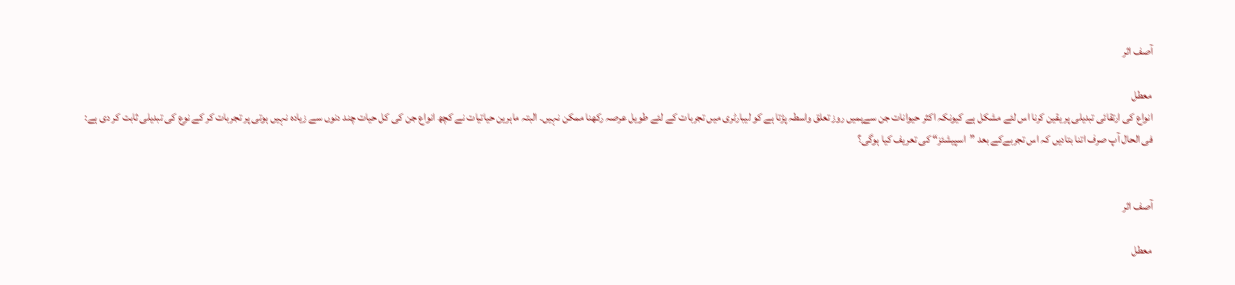آصف اثر

معطل
انواع کی ارتقائی تبدیلی پر یقین کرنا اس لئے مشکل ہے کیونکہ اکثر حیوانات جن سےہمیں روز تعلق واسطہ پڑتا ہے کو لیبارٹری میں تجربات کے لئے طویل عرصہ رکھنا ممکن نہیں۔ البتہ ماہرین حیاتیات نے کچھ انواع جن کی کل حیات چند دنوں سے زیادہ نہیں ہوتی پر تجربات کر کے نوع کی تبدیلی ثابت کر دی ہے:
فی الحال آپ صرف اتنا بتادیں کہ اس تجربےکے بعد ”اسپیشئز“ کی تعریف کیا ہوگی؟


آصف اثر

معطل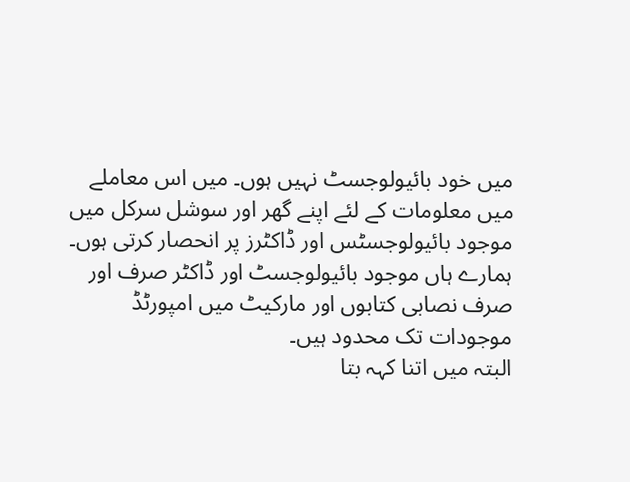میں خود بائیولوجسٹ نہیں ہوں۔ میں اس معاملے میں معلومات کے لئے اپنے گھر اور سوشل سرکل میں موجود بائیولوجسٹس اور ڈاکٹرز پر انحصار کرتی ہوں۔
ہمارے ہاں موجود بائیولوجسٹ اور ڈاکٹر صرف اور صرف نصابی کتابوں اور مارکیٹ میں امپورٹڈ موجودات تک محدود ہیں۔
البتہ میں اتنا کہہ بتا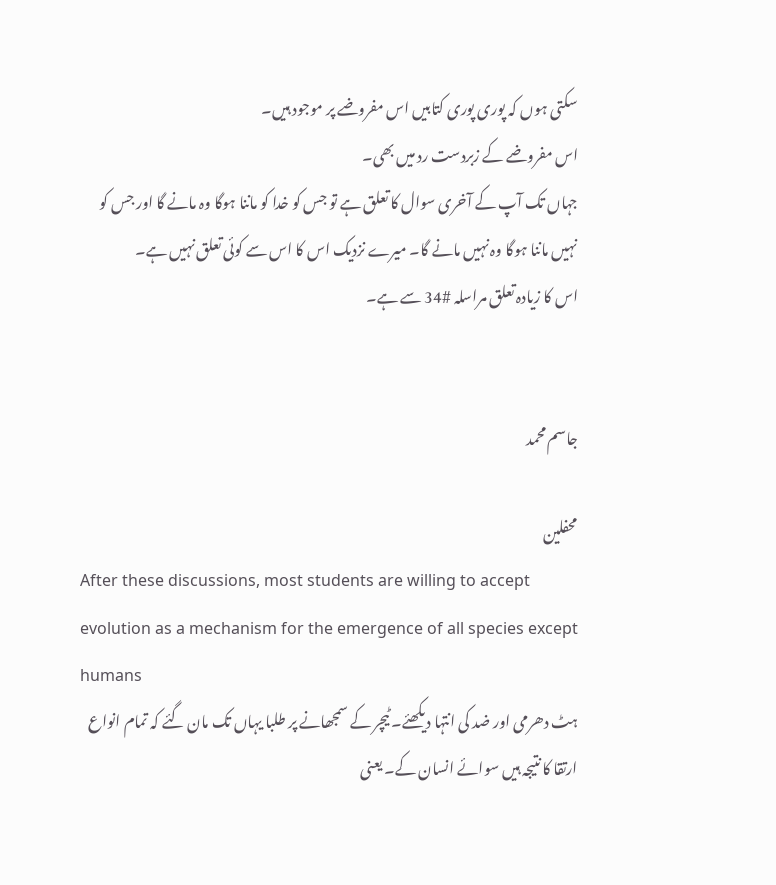سکتی ہوں کہ پوری پوری کتابیں اس مفروضے پر موجود ہیں۔
اس مفروضے کے زبردست رد میں بھی۔
جہاں تک آپ کے آخری سوال کا تعلق ہے تو جس کو خدا کو ماننا ہوگا وہ مانے گا اور جس کو نہیں ماننا ہوگا وہ نہیں مانے گا۔ میرے نزدیک اس کا اس سے کوئی تعلق نہیں ہے۔
اس کا زیادہ تعلق مراسلہ #34 سے ہے۔


جاسم محمد

محفلین
After these discussions, most students are willing to accept evolution as a mechanism for the emergence of all species except humans
ہٹ دھرمی اور ضد کی انتہا دیکھئے۔ ٹیچر کے سمجھانے پر طلبا یہاں تک مان گئے کہ تمام انواع ارتقا کا نتیجہ ہیں سوائے انسان کے۔ یعنی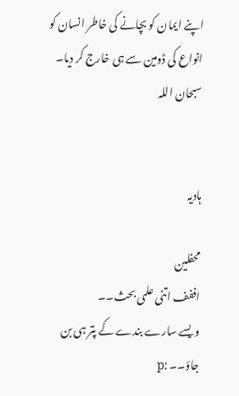اپنے ایمان کو بچانے کی خاطر انسان کو انواع کی ڈومین سے ہی خارج کر دیا۔ سبحان اللہ


ہادیہ

محفلین
اففف اتنی علمی بحث۔۔
ویسے سارے بندے کے پتر ہی بن جاؤ۔۔ :p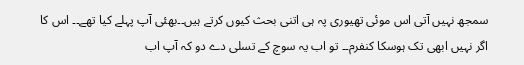سمجھ نہیں آتی اس موئی تھیوری پہ ہی اتنی بحث کیوں کرتے ہیں۔۔بھئی آپ پہلے کیا تھے۔۔ اس کا اگر نہیں ابھی تک ہوسکا کنفرم۔۔ تو اب یہ سوچ کے تسلی دے دو کہ آپ اب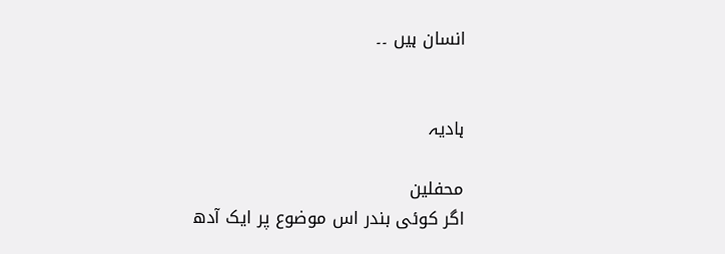انسان ہیں ۔۔


ہادیہ

محفلین
اگر کوئی بندر اس موضوع پر ایک آدھ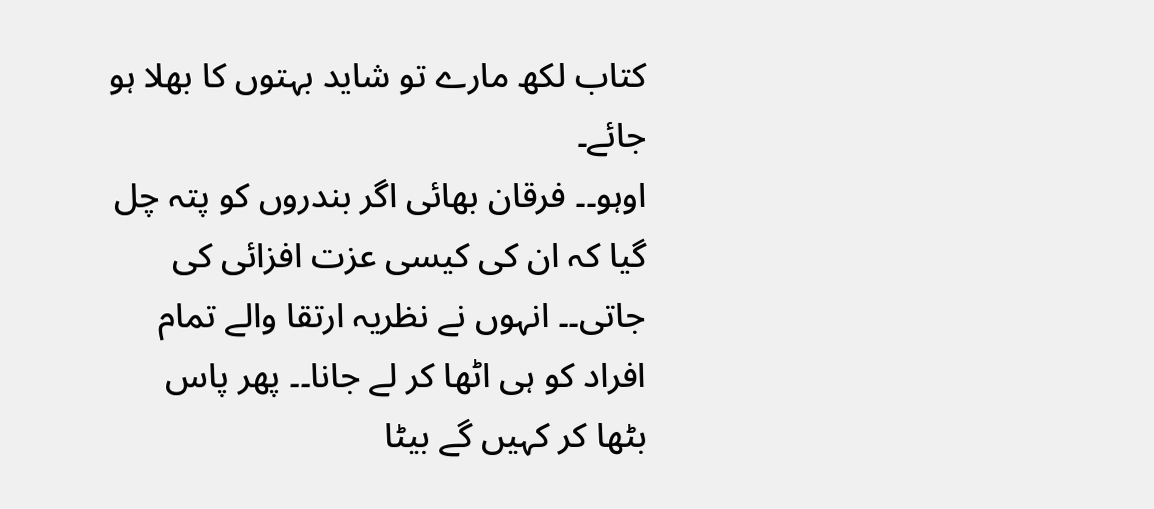کتاب لکھ مارے تو شاید بہتوں کا بھلا ہو جائے۔
اوہو۔۔ فرقان بھائی اگر بندروں کو پتہ چل گیا کہ ان کی کیسی عزت افزائی کی جاتی۔۔ انہوں نے نظریہ ارتقا والے تمام افراد کو ہی اٹھا کر لے جانا۔۔ پھر پاس بٹھا کر کہیں گے بیٹا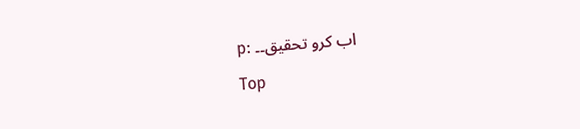اب کرو تحقیق۔۔ :p

Top